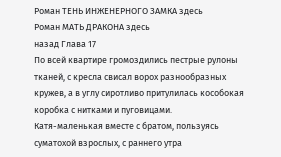Роман ТЕНЬ ИНЖЕНЕРНОГО ЗАМКА здесь
Роман МАТЬ ДРАКОНА здесь
назад Глава 17
По всей квартире громоздились пестрые рулоны тканей, с кресла свисал ворох разнообразных кружев, а в углу сиротливо притулилась кособокая коробка с нитками и пуговицами.
Катя-маленькая вместе с братом, пользуясь суматохой взрослых, с раннего утра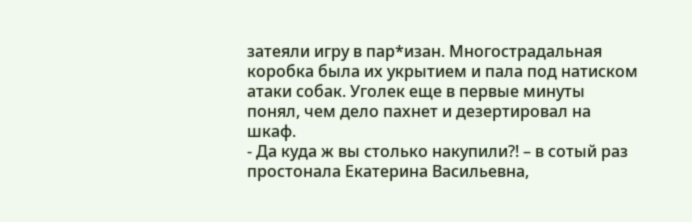затеяли игру в пар*изан. Многострадальная коробка была их укрытием и пала под натиском атаки собак. Уголек еще в первые минуты понял, чем дело пахнет и дезертировал на шкаф.
- Да куда ж вы столько накупили?! – в сотый раз простонала Екатерина Васильевна,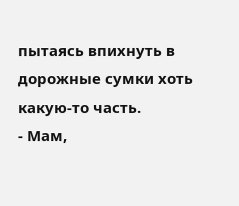пытаясь впихнуть в дорожные сумки хоть какую-то часть.
- Мам,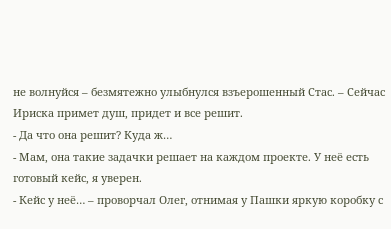не волнуйся – безмятежно улыбнулся взъерошенный Стас. – Сейчас Ириска примет душ, придет и все решит.
- Да что она решит? Куда ж…
- Мам, она такие задачки решает на каждом проекте. У неё есть готовый кейс, я уверен.
- Кейс у неё… – проворчал Олег, отнимая у Пашки яркую коробку с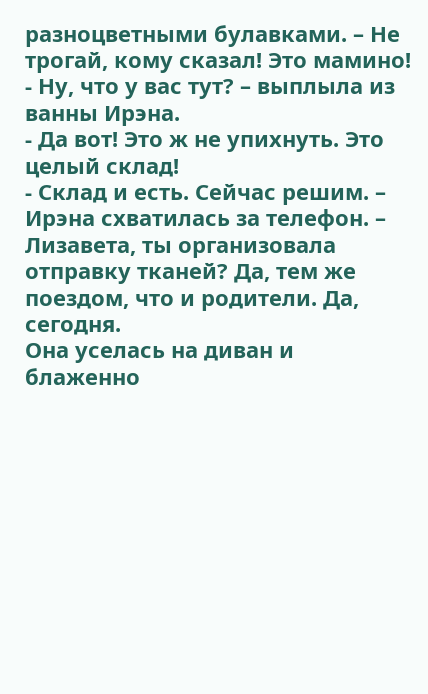разноцветными булавками. – Не трогай, кому сказал! Это мамино!
- Ну, что у вас тут? – выплыла из ванны Ирэна.
- Да вот! Это ж не упихнуть. Это целый склад!
- Склад и есть. Сейчас решим. – Ирэна схватилась за телефон. – Лизавета, ты организовала отправку тканей? Да, тем же поездом, что и родители. Да, сегодня.
Она уселась на диван и блаженно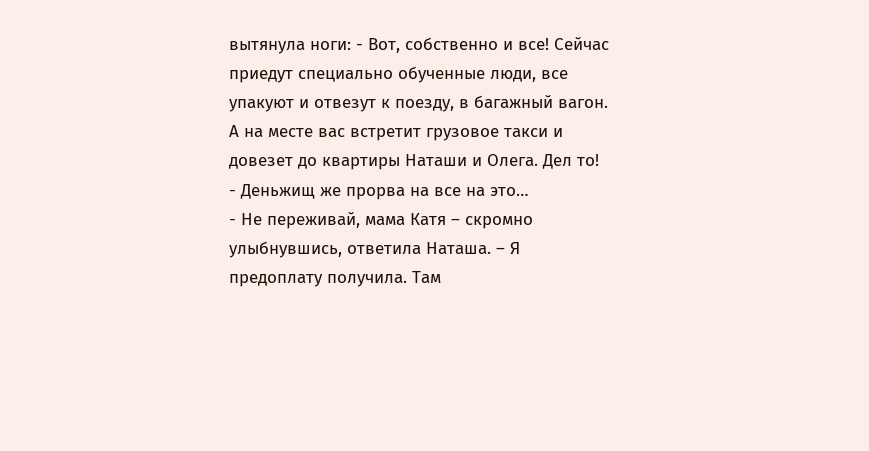вытянула ноги: - Вот, собственно и все! Сейчас приедут специально обученные люди, все упакуют и отвезут к поезду, в багажный вагон. А на месте вас встретит грузовое такси и довезет до квартиры Наташи и Олега. Дел то!
- Деньжищ же прорва на все на это…
- Не переживай, мама Катя – скромно улыбнувшись, ответила Наташа. – Я предоплату получила. Там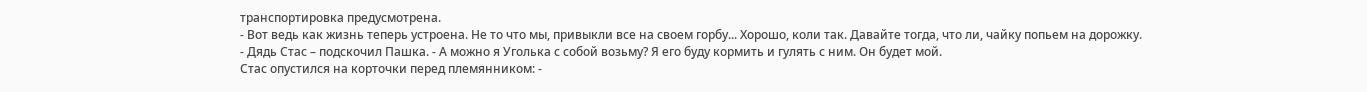транспортировка предусмотрена.
- Вот ведь как жизнь теперь устроена. Не то что мы, привыкли все на своем горбу... Хорошо, коли так. Давайте тогда, что ли, чайку попьем на дорожку.
- Дядь Стас – подскочил Пашка. - А можно я Уголька с собой возьму? Я его буду кормить и гулять с ним. Он будет мой.
Стас опустился на корточки перед племянником: -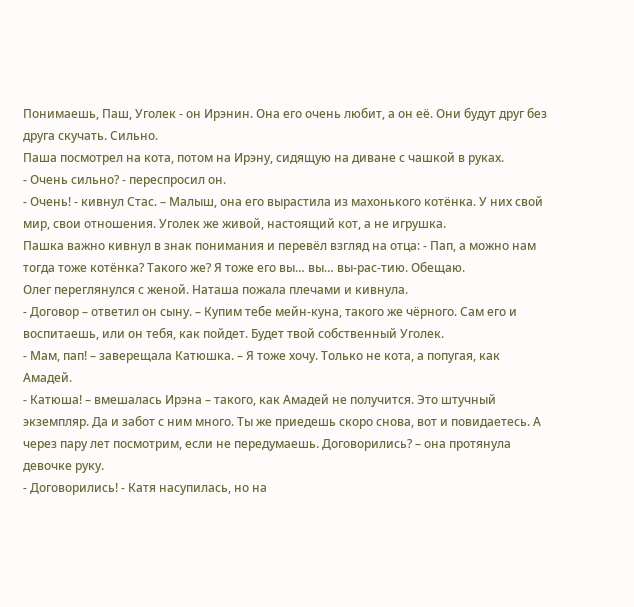Понимаешь, Паш, Уголек - он Ирэнин. Она его очень любит, а он её. Они будут друг без друга скучать. Сильно.
Паша посмотрел на кота, потом на Ирэну, сидящую на диване с чашкой в руках.
- Очень сильно? - переспросил он.
- Очень! - кивнул Стас. – Малыш, она его вырастила из махонького котёнка. У них свой мир, свои отношения. Уголек же живой, настоящий кот, а не игрушка.
Пашка важно кивнул в знак понимания и перевёл взгляд на отца: - Пап, а можно нам тогда тоже котёнка? Такого же? Я тоже его вы… вы… вы-рас-тию. Обещаю.
Олег переглянулся с женой. Наташа пожала плечами и кивнула.
- Договор – ответил он сыну. – Купим тебе мейн-куна, такого же чёрного. Сам его и воспитаешь, или он тебя, как пойдет. Будет твой собственный Уголек.
- Мам, пап! – заверещала Катюшка. – Я тоже хочу. Только не кота, а попугая, как Амадей.
- Катюша! – вмешалась Ирэна – такого, как Амадей не получится. Это штучный экземпляр. Да и забот с ним много. Ты же приедешь скоро снова, вот и повидаетесь. А через пару лет посмотрим, если не передумаешь. Договорились? – она протянула девочке руку.
- Договорились! - Катя насупилась, но на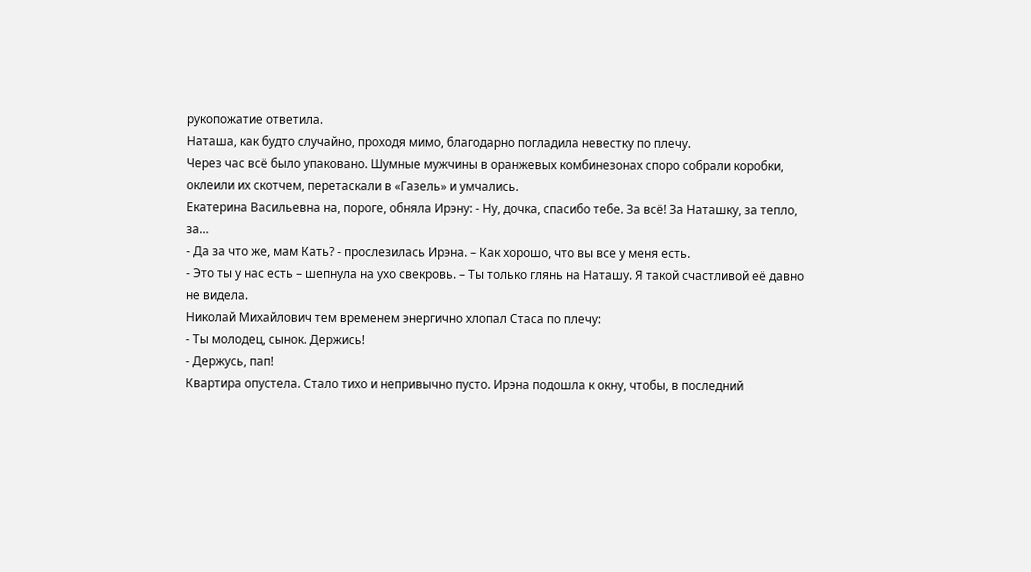рукопожатие ответила.
Наташа, как будто случайно, проходя мимо, благодарно погладила невестку по плечу.
Через час всё было упаковано. Шумные мужчины в оранжевых комбинезонах споро собрали коробки, оклеили их скотчем, перетаскали в «Газель» и умчались.
Екатерина Васильевна на, пороге, обняла Ирэну: - Ну, дочка, спасибо тебе. За всё! За Наташку, за тепло, за…
- Да за что же, мам Кать? - прослезилась Ирэна. – Как хорошо, что вы все у меня есть.
- Это ты у нас есть – шепнула на ухо свекровь. – Ты только глянь на Наташу. Я такой счастливой её давно не видела.
Николай Михайлович тем временем энергично хлопал Стаса по плечу:
- Ты молодец, сынок. Держись!
- Держусь, пап!
Квартира опустела. Стало тихо и непривычно пусто. Ирэна подошла к окну, чтобы, в последний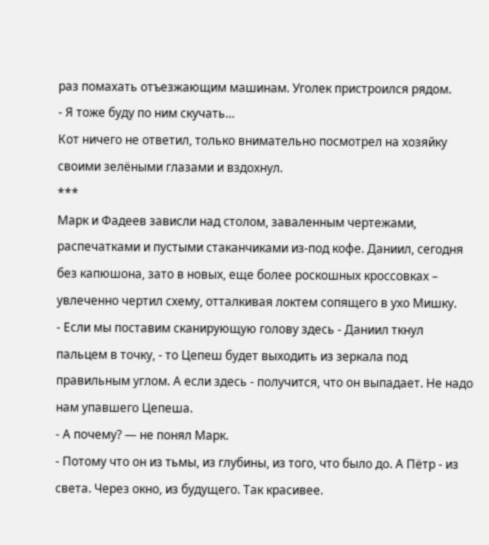раз помахать отъезжающим машинам. Уголек пристроился рядом.
- Я тоже буду по ним скучать…
Кот ничего не ответил, только внимательно посмотрел на хозяйку своими зелёными глазами и вздохнул.
***
Марк и Фадеев зависли над столом, заваленным чертежами, распечатками и пустыми стаканчиками из-под кофе. Даниил, сегодня без капюшона, зато в новых, еще более роскошных кроссовках – увлеченно чертил схему, отталкивая локтем сопящего в ухо Мишку.
- Если мы поставим сканирующую голову здесь - Даниил ткнул пальцем в точку, - то Цепеш будет выходить из зеркала под правильным углом. А если здесь - получится, что он выпадает. Не надо нам упавшего Цепеша.
- А почему? — не понял Марк.
- Потому что он из тьмы, из глубины, из того, что было до. А Пётр - из света. Через окно, из будущего. Так красивее.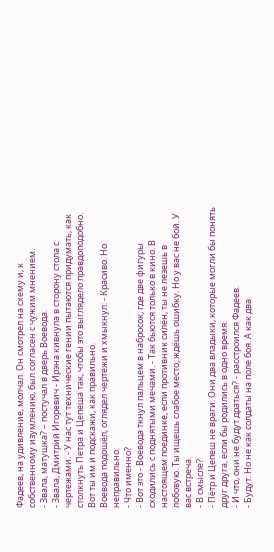Фадеев, на удивление, молчал. Он смотрел на схему и, к собственному изумлению, был согласен с чужим мнением.
- Звала, матушка? – постучал в дверь Воевода.
- Звала, Дмитрий Игоревич - Ирэна кивнула в сторону стола с чертежами. - У нас тут технические гении пытаются придумать, как столкнуть Петра и Цепеша так, чтобы это выглядело правдоподобно. Вот ты им и подскажи, как правильно.
Воевода подошёл, оглядел чертежи и хмыкнул: - Красиво. Но неправильно.
- Что именно?
- Вот это - Воевода ткнул пальцем в набросок, где две фигуры сходились с поднятыми мечами. - Так бьются только в кино. В настоящем поединке, если противник силён, ты не лезешь в лобовую. Ты ищешь слабое место, ждёшь ошибку. Но у вас не бой. У вас встреча.
- В смысле?
- Пётр и Цепеш не враги. Они два владыки, которые могли бы понять друг друга, если бы родились в одно время.
- И что, они не будут драться? - расстроился Фадеев.
- Будут. Но не как солдаты на поле боя. А как два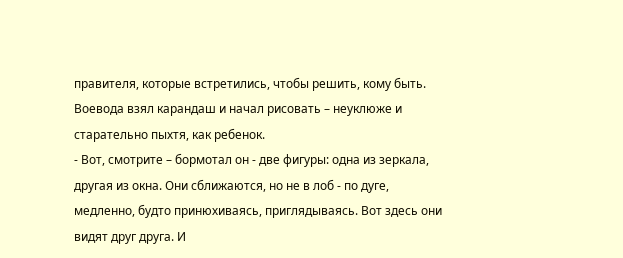правителя, которые встретились, чтобы решить, кому быть.
Воевода взял карандаш и начал рисовать – неуклюже и старательно пыхтя, как ребенок.
- Вот, смотрите – бормотал он - две фигуры: одна из зеркала, другая из окна. Они сближаются, но не в лоб - по дуге, медленно, будто принюхиваясь, приглядываясь. Вот здесь они видят друг друга. И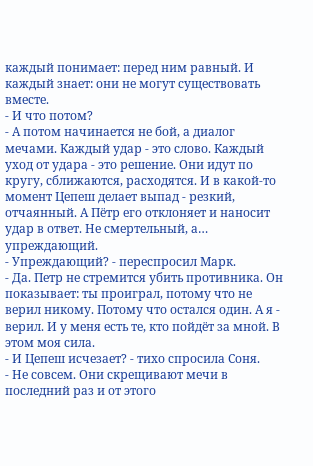каждый понимает: перед ним равный. И каждый знает: они не могут существовать вместе.
- И что потом?
- А потом начинается не бой, а диалог мечами. Каждый удар - это слово. Каждый уход от удара - это решение. Они идут по кругу, сближаются, расходятся. И в какой-то момент Цепеш делает выпад - резкий, отчаянный. А Пётр его отклоняет и наносит удар в ответ. Не смертельный, а… упреждающий.
- Упреждающий? - переспросил Марк.
- Да. Петр не стремится убить противника. Он показывает: ты проиграл, потому что не верил никому. Потому что остался один. А я - верил. И у меня есть те, кто пойдёт за мной. В этом моя сила.
- И Цепеш исчезает? - тихо спросила Соня.
- Не совсем. Они скрещивают мечи в последний раз и от этого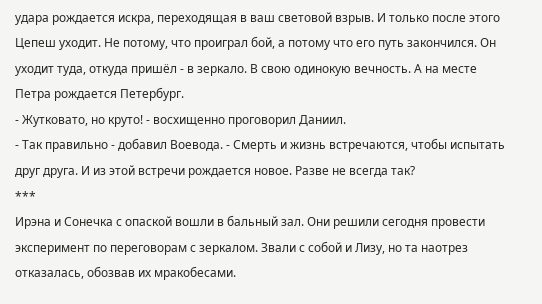удара рождается искра, переходящая в ваш световой взрыв. И только после этого Цепеш уходит. Не потому, что проиграл бой, а потому что его путь закончился. Он уходит туда, откуда пришёл - в зеркало. В свою одинокую вечность. А на месте Петра рождается Петербург.
- Жутковато, но круто! - восхищенно проговорил Даниил.
- Так правильно - добавил Воевода. - Смерть и жизнь встречаются, чтобы испытать друг друга. И из этой встречи рождается новое. Разве не всегда так?
***
Ирэна и Сонечка с опаской вошли в бальный зал. Они решили сегодня провести эксперимент по переговорам с зеркалом. Звали с собой и Лизу, но та наотрез отказалась, обозвав их мракобесами.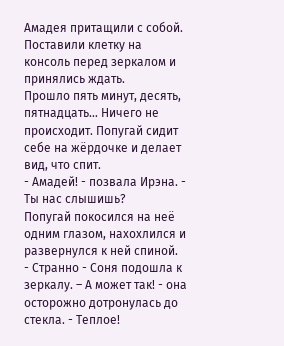Амадея притащили с собой. Поставили клетку на консоль перед зеркалом и принялись ждать.
Прошло пять минут, десять, пятнадцать… Ничего не происходит. Попугай сидит себе на жёрдочке и делает вид, что спит.
- Амадей! - позвала Ирэна. - Ты нас слышишь?
Попугай покосился на неё одним глазом, нахохлился и развернулся к ней спиной.
- Странно - Соня подошла к зеркалу. – А может так! - она осторожно дотронулась до стекла. - Теплое!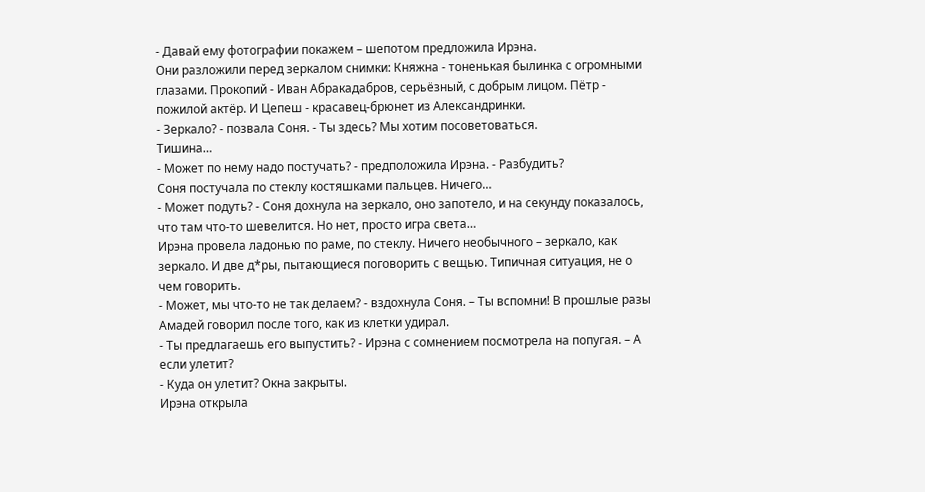- Давай ему фотографии покажем – шепотом предложила Ирэна.
Они разложили перед зеркалом снимки: Княжна - тоненькая былинка с огромными глазами. Прокопий - Иван Абракадабров, серьёзный, с добрым лицом. Пётр - пожилой актёр. И Цепеш - красавец-брюнет из Александринки.
- Зеркало? - позвала Соня. - Ты здесь? Мы хотим посоветоваться.
Тишина…
- Может по нему надо постучать? - предположила Ирэна. - Разбудить?
Соня постучала по стеклу костяшками пальцев. Ничего…
- Может подуть? - Соня дохнула на зеркало, оно запотело, и на секунду показалось, что там что-то шевелится. Но нет, просто игра света…
Ирэна провела ладонью по раме, по стеклу. Ничего необычного – зеркало, как зеркало. И две д*ры, пытающиеся поговорить с вещью. Типичная ситуация, не о чем говорить.
- Может, мы что-то не так делаем? - вздохнула Соня. – Ты вспомни! В прошлые разы Амадей говорил после того, как из клетки удирал.
- Ты предлагаешь его выпустить? - Ирэна с сомнением посмотрела на попугая. – А если улетит?
- Куда он улетит? Окна закрыты.
Ирэна открыла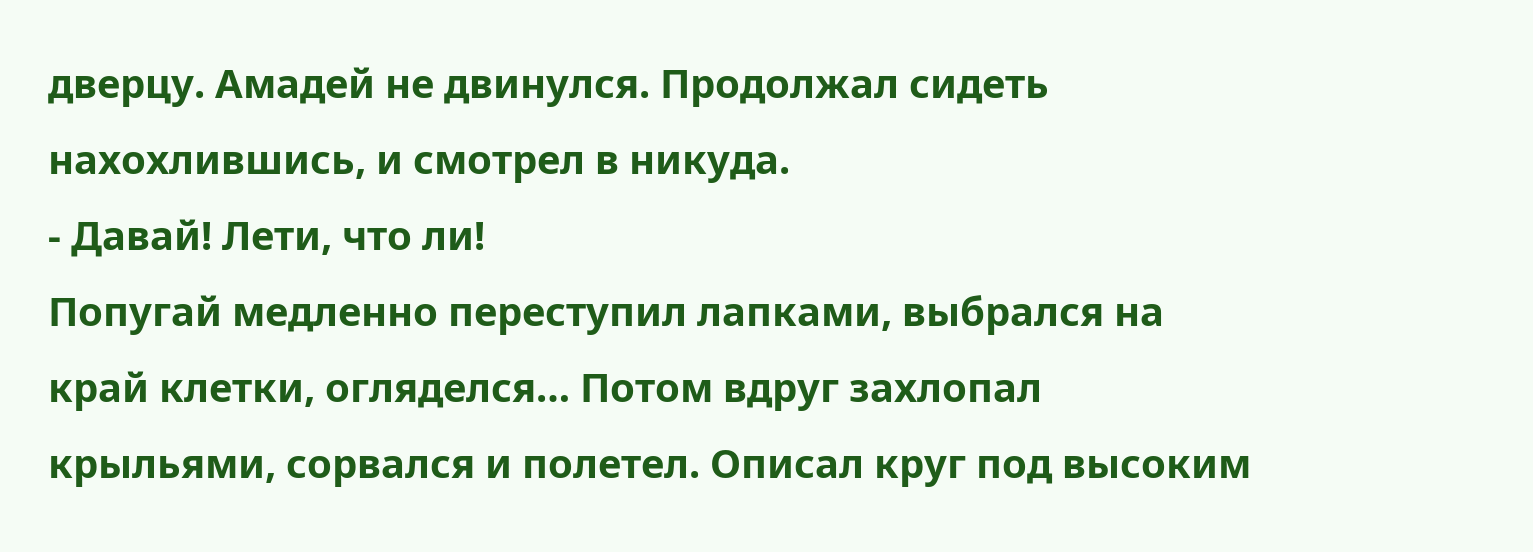дверцу. Амадей не двинулся. Продолжал сидеть нахохлившись, и смотрел в никуда.
- Давай! Лети, что ли!
Попугай медленно переступил лапками, выбрался на край клетки, огляделся… Потом вдруг захлопал крыльями, сорвался и полетел. Описал круг под высоким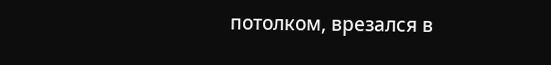потолком, врезался в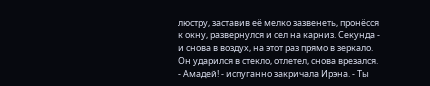люстру, заставив её мелко зазвенеть, пронёсся к окну, развернулся и сел на карниз. Секунда - и снова в воздух, на этот раз прямо в зеркало. Он ударился в стекло, отлетел, снова врезался.
- Амадей! - испуганно закричала Ирэна. - Ты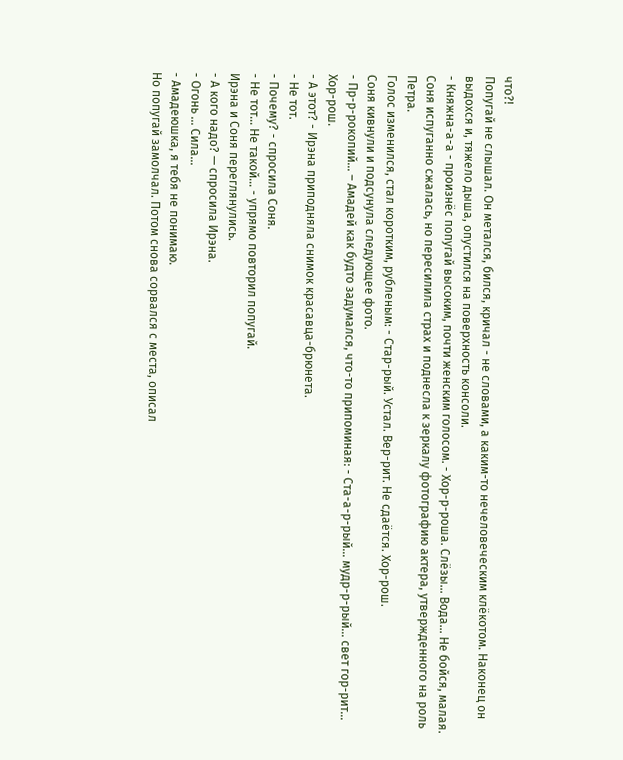что?!
Попугай не слышал. Он метался, бился, кричал - не словами, а каким-то нечеловеческим клёкотом. Наконец он выдохся и, тяжело дыша, опустился на поверхность консоли.
- Княжна-а-а - произнёс попугай высоким, почти женским голосом. - Хор-р-роша. Слёзы… Вода… Не бойся, малая.
Соня испуганно сжалась, но пересилила страх и поднесла к зеркалу фотографию актера, утвержденного на роль Петра.
Голос изменился, стал коротким, рубленым: - Стар-рый. Устал. Вер-рит. Не сдаётся. Хор-рош.
Соня кивнули и подсунула следующее фото.
- Пр-р-рокопий… – Амадей как будто задумался, что-то припоминая: - Ста-а-р-рый… мудр-р-рый… свет гор-рит… Хор-рош.
- А этот? - Ирэна приподняла снимок красавца-брюнета.
- Не тот.
- Почему? - спросила Соня.
- Не тот... Не такой… - упрямо повторил попугай.
Ирэна и Соня переглянулись.
- А кого надо? — спросила Ирэна.
- Огонь … Сила…
- Амадеюшка, я тебя не понимаю.
Но попугай замолчал. Потом снова сорвался с места, описал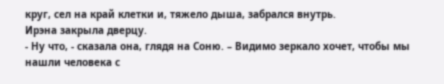круг, сел на край клетки и, тяжело дыша, забрался внутрь.
Ирэна закрыла дверцу.
- Ну что, - сказала она, глядя на Соню. – Видимо зеркало хочет, чтобы мы нашли человека с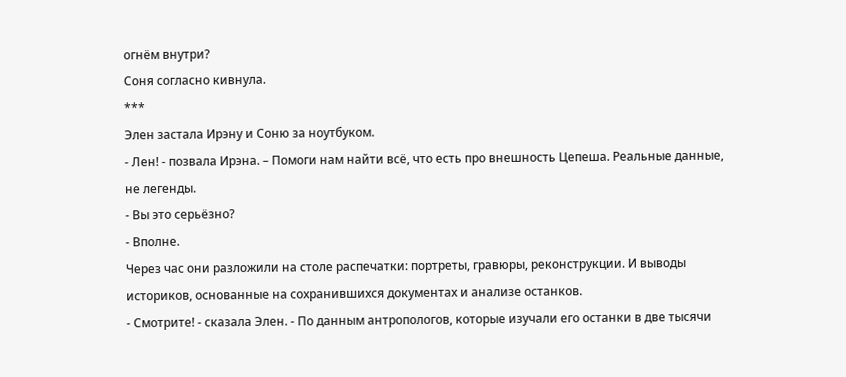огнём внутри?
Соня согласно кивнула.
***
Элен застала Ирэну и Соню за ноутбуком.
- Лен! - позвала Ирэна. – Помоги нам найти всё, что есть про внешность Цепеша. Реальные данные, не легенды.
- Вы это серьёзно?
- Вполне.
Через час они разложили на столе распечатки: портреты, гравюры, реконструкции. И выводы историков, основанные на сохранившихся документах и анализе останков.
- Смотрите! - сказала Элен. - По данным антропологов, которые изучали его останки в две тысячи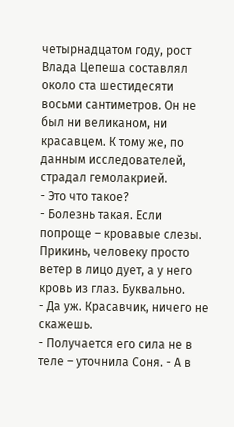четырнадцатом году, рост Влада Цепеша составлял около ста шестидесяти восьми сантиметров. Он не был ни великаном, ни красавцем. К тому же, по данным исследователей, страдал гемолакрией.
- Это что такое?
- Болезнь такая. Если попроще – кровавые слезы. Прикинь, человеку просто ветер в лицо дует, а у него кровь из глаз. Буквально.
- Да уж. Красавчик, ничего не скажешь.
- Получается его сила не в теле – уточнила Соня. - А в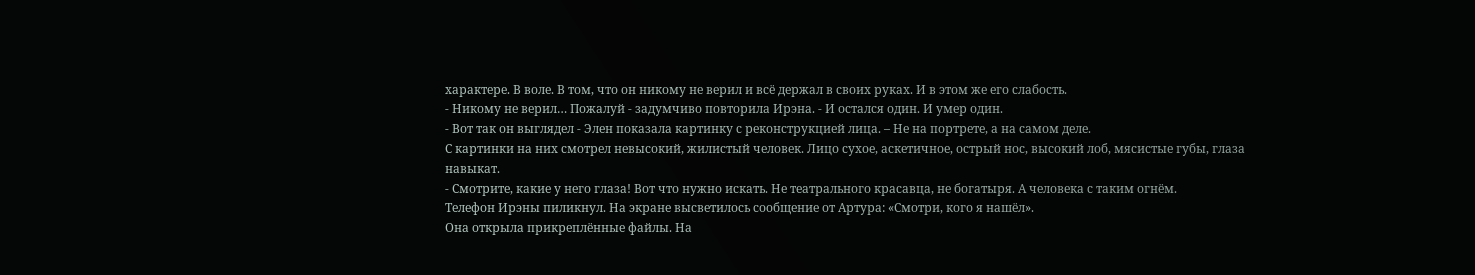характере. В воле. В том, что он никому не верил и всё держал в своих руках. И в этом же его слабость.
- Никому не верил… Пожалуй - задумчиво повторила Ирэна. - И остался один. И умер один.
- Вот так он выглядел - Элен показала картинку с реконструкцией лица. – Не на портрете, а на самом деле.
С картинки на них смотрел невысокий, жилистый человек. Лицо сухое, аскетичное, острый нос, высокий лоб, мясистые губы, глаза навыкат.
- Смотрите, какие у него глаза! Вот что нужно искать. Не театрального красавца, не богатыря. А человека с таким огнём.
Телефон Ирэны пиликнул. На экране высветилось сообщение от Артура: «Смотри, кого я нашёл».
Она открыла прикреплённые файлы. На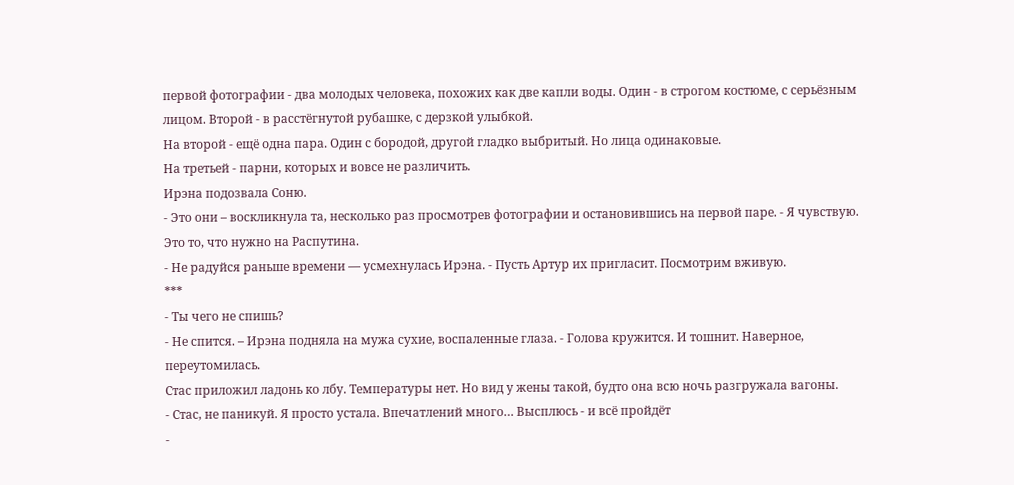первой фотографии - два молодых человека, похожих как две капли воды. Один - в строгом костюме, с серьёзным лицом. Второй - в расстёгнутой рубашке, с дерзкой улыбкой.
На второй - ещё одна пара. Один с бородой, другой гладко выбритый. Но лица одинаковые.
На третьей - парни, которых и вовсе не различить.
Ирэна подозвала Соню.
- Это они – воскликнула та, несколько раз просмотрев фотографии и остановившись на первой паре. - Я чувствую. Это то, что нужно на Распутина.
- Не радуйся раньше времени — усмехнулась Ирэна. - Пусть Артур их пригласит. Посмотрим вживую.
***
- Ты чего не спишь?
- Не спится. – Ирэна подняла на мужа сухие, воспаленные глаза. - Голова кружится. И тошнит. Наверное, переутомилась.
Стас приложил ладонь ко лбу. Температуры нет. Но вид у жены такой, будто она всю ночь разгружала вагоны.
- Стас, не паникуй. Я просто устала. Впечатлений много… Высплюсь - и всё пройдёт
-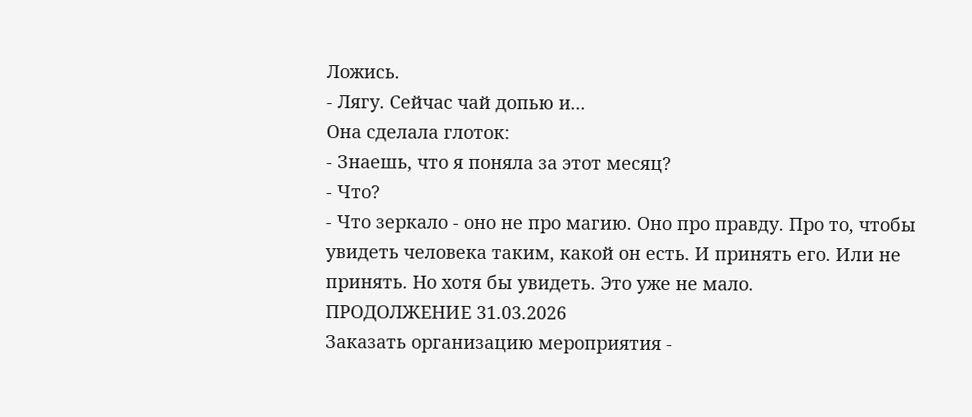Ложись.
- Лягу. Сейчас чай допью и...
Она сделала глоток:
- Знаешь, что я поняла за этот месяц?
- Что?
- Что зеркало - оно не про магию. Оно про правду. Про то, чтобы увидеть человека таким, какой он есть. И принять его. Или не принять. Но хотя бы увидеть. Это уже не мало.
ПРОДОЛЖЕНИЕ 31.03.2026
Заказать организацию мероприятия -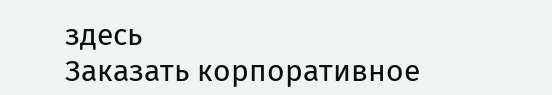здесь
Заказать корпоративное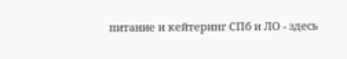питание и кейтеринг СПб и ЛО - здесь